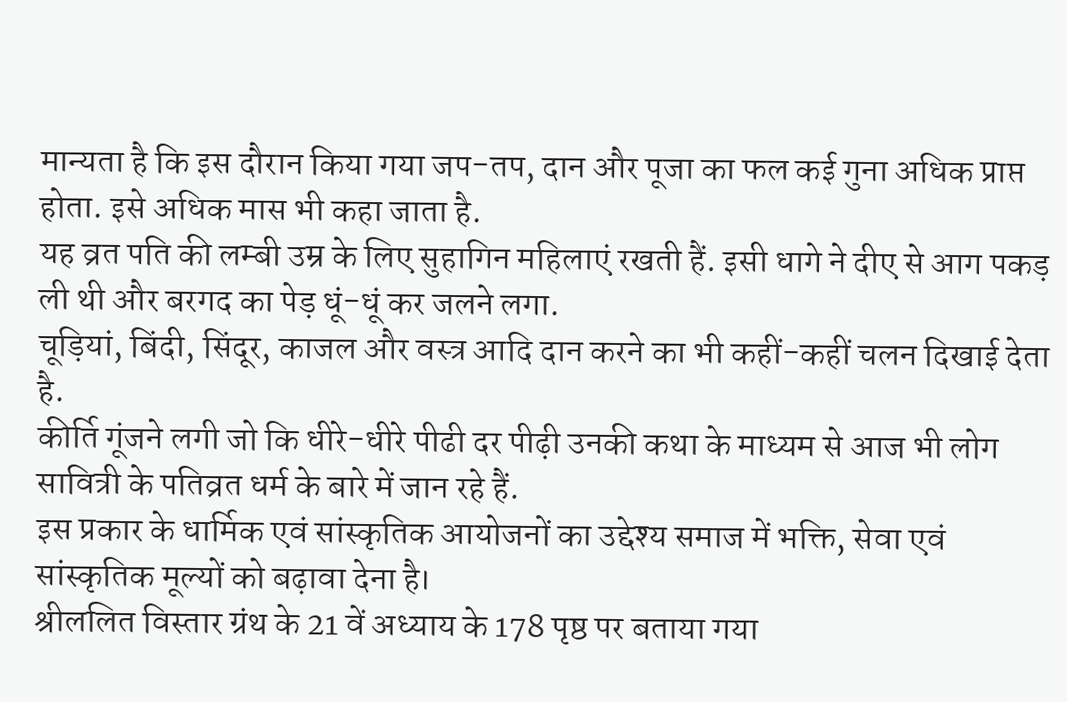मान्यता है कि इस दौरान किया गया जप-तप, दान और पूजा का फल कई गुना अधिक प्राप्त होता. इसे अधिक मास भी कहा जाता है.
यह व्रत पति की लम्बी उम्र के लिए सुहागिन महिलाएं रखती हैं. इसी धागे ने दीए से आग पकड़ ली थी और बरगद का पेड़ धूं-धूं कर जलने लगा.
चूड़ियां, बिंदी, सिंदूर, काजल और वस्त्र आदि दान करने का भी कहीं-कहीं चलन दिखाई देता है.
कीर्ति गूंजने लगी जो कि धीरे-धीरे पीढी दर पीढ़ी उनकी कथा के माध्यम से आज भी लोग सावित्री के पतिव्रत धर्म के बारे में जान रहे हैं.
इस प्रकार के धार्मिक एवं सांस्कृतिक आयोजनों का उद्देश्य समाज में भक्ति, सेवा एवं सांस्कृतिक मूल्यों को बढ़ावा देना है।
श्रीललित विस्तार ग्रंथ के 21 वें अध्याय के 178 पृष्ठ पर बताया गया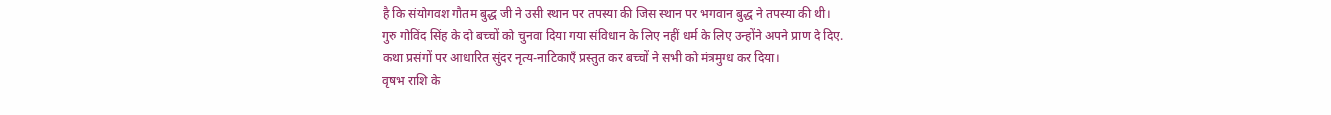है कि संयोगवश गौतम बुद्ध जी ने उसी स्थान पर तपस्या की जिस स्थान पर भगवान बुद्ध ने तपस्या की थी।
गुरु गोविंद सिंह के दो बच्चों को चुनवा दिया गया संविधान के लिए नहीं धर्म के लिए उन्होंने अपने प्राण दे दिए.
कथा प्रसंगों पर आधारित सुंदर नृत्य-नाटिकाएँ प्रस्तुत कर बच्चों ने सभी को मंत्रमुग्ध कर दिया।
वृषभ राशि के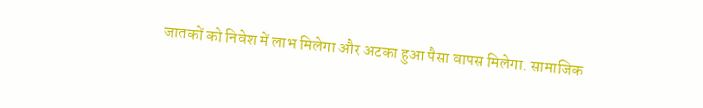जातकों को निवेश में लाभ मिलेगा और अटका हुआ पैसा वापस मिलेगा. सामाजिक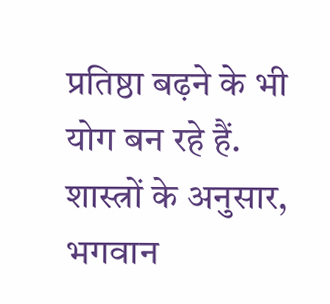प्रतिष्ठा बढ़ने के भी योग बन रहे हैं.
शास्त्रों के अनुसार, भगवान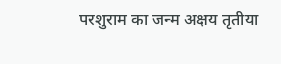परशुराम का जन्म अक्षय तृतीया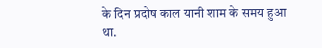के दिन प्रदोष काल यानी शाम के समय हुआ था.